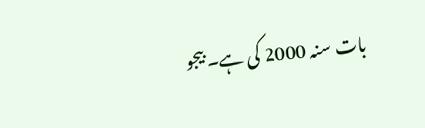بات سنہ 2000 کی ہے۔ بیجو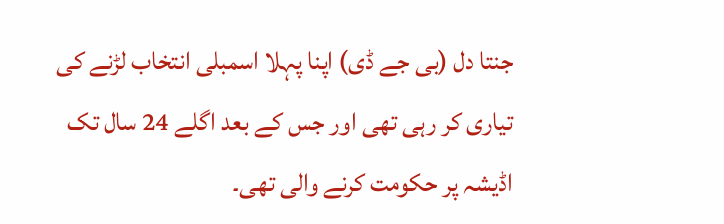جنتا دل (بی جے ڈی) اپنا پہلا اسمبلی انتخاب لڑنے کی تیاری کر رہی تھی اور جس کے بعد اگلے 24 سال تک اڈیشہ پر حکومت کرنے والی تھی۔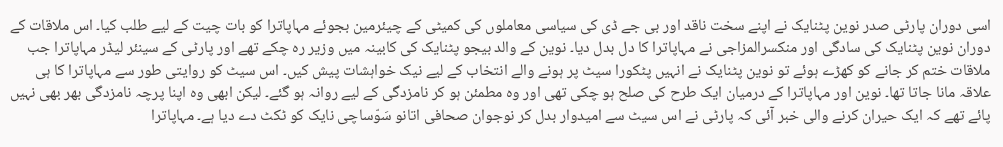اسی دوران پارٹی صدر نوین پٹنایک نے اپنے سخت ناقد اور بی جے ڈی کی سیاسی معاملوں کی کمیٹی کے چیئرمین بجوئے مہاپاترا کو بات چیت کے لیے طلب کیا۔ اس ملاقات کے دوران نوین پٹنایک کی سادگی اور منکسرالمزاجی نے مہاپاترا کا دل بدل دیا۔ نوین کے والد بیجو پٹنایک کی کابینہ میں وزیر رہ چکے تھے اور پارٹی کے سینئر لیڈر مہاپاترا جب ملاقات ختم کر جانے کو کھڑے ہوئے تو نوین پٹنایک نے انہیں پٹکورا سیٹ پر ہونے والے انتخاب کے لیے نیک خواہشات پیش کیں۔ اس سیٹ کو روایتی طور سے مہاپاترا کا ہی علاقہ مانا جاتا تھا۔ نوین اور مہاپاترا کے درمیان ایک طرح کی صلح ہو چکی تھی اور وہ مطمئن ہو کر نامزدگی کے لیے روانہ ہو گئے۔ لیکن ابھی وہ اپنا پرچہ نامزدگی بھر بھی نہیں پائے تھے کہ ایک حیران کرنے والی خبر آئی کہ پارٹی نے اس سیٹ سے امیدوار بدل کر نوجوان صحافی اتانو سَوّساچی نایک کو ٹکٹ دے دیا ہے۔ مہاپاترا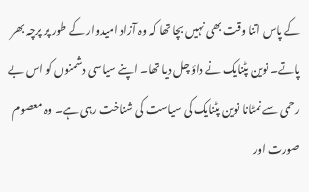کے پاس اتنا وقت بھی نہیں بچا تھا کہ وہ آزاد امیدوار کے طور پر پرچہ بھر پاتے۔ نوین پٹنایک نے داؤ چل دیا تھا۔ اپنے سیاسی دشمنوں کو اس بے رحمی سے نمٹانا نوین پٹنایک کی سیاست کی شناخت رہی ہے۔ وہ معصوم صورت اور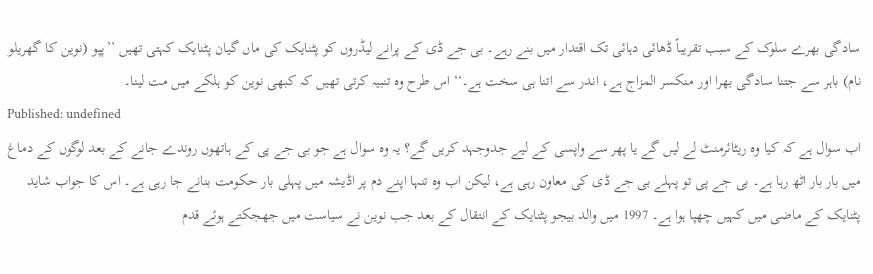سادگی بھرے سلوک کے سبب تقریباً ڈھائی دہائی تک اقتدار میں بنے رہے۔ بی جے ڈی کے پرانے لیڈروں کو پٹنایک کی ماں گیان پٹنایک کہتی تھیں ’’پپو (نوین کا گھریلو نام) باہر سے جتنا سادگی بھرا اور منکسر المزاج ہے، اندر سے اتنا ہی سخت ہے۔‘‘ اس طرح وہ تنبیہ کرتی تھیں کہ کبھی نوین کو ہلکے میں مت لینا۔
Published: undefined
اب سوال ہے کہ کیا وہ ریٹائرمنٹ لے لیں گے یا پھر سے واپسی کے لیے جدوجہد کریں گے؟ یہ وہ سوال ہے جو بی جے پی کے ہاتھوں روندے جانے کے بعد لوگوں کے دماغ میں بار بار اٹھ رہا ہے۔ بی جے پی تو پہلے بی جے ڈی کی معاون رہی ہے، لیکن اب وہ تنہا اپنے دم پر اڈیشہ میں پہلی بار حکومت بنانے جا رہی ہے۔ اس کا جواب شاید پٹنایک کے ماضی میں کہیں چھپا ہوا ہے۔ 1997 میں والد بیجو پٹنایک کے انتقال کے بعد جب نوین نے سیاست میں جھجکتے ہوئے قدم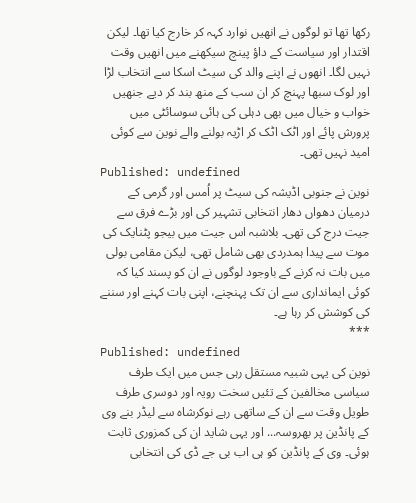رکھا تھا تو لوگوں نے انھیں نوارد کہہ کر خارج کیا تھا۔ لیکن اقتدار اور سیاست کے داؤ پینچ سیکھنے میں انھیں وقت نہیں لگا۔ انھوں نے اپنے والد کی سیٹ اسکا سے انتخاب لڑا اور لوک سبھا پہنچ کر ان سب کے منھ بند کر دیے جنھیں خواب و خیال میں بھی دہلی کی ہائی سوسائٹی میں پرورش پائے اور اٹک اٹک کر اڑیہ بولنے والے نوین سے کوئی امید نہیں تھی۔
Published: undefined
نوین نے جنوبی اڈیشہ کی سیٹ پر اُمس اور گرمی کے درمیان دھواں دھار انتخابی تشہیر کی اور بڑے فرق سے جیت درج کی تھی۔ بلاشبہ اس جیت میں بیجو پٹنایک کی موت سے پیدا ہمدردی بھی شامل تھی، لیکن مقامی بولی میں بات نہ کرنے کے باوجود لوگوں نے ان کو پسند کیا کہ کوئی ایمانداری سے ان تک پہنچنے، اپنی بات کہنے اور سننے کی کوشش کر رہا ہے۔
***
Published: undefined
نوین کی یہی شبیہ مستقل رہی جس میں ایک طرف سیاسی مخالفین کے تئیں سخت رویہ اور دوسری طرف طویل وقت سے ان کے ساتھی رہے نوکرشاہ سے لیڈر بنے وی کے پانڈین پر بھروسہ... اور یہی شاید ان کی کمزوری ثابت ہوئی۔ وی کے پانڈین کو ہی اب بی جے ڈی کی انتخابی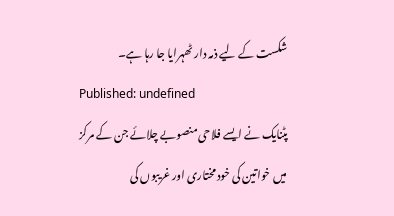شکست کے لیے ذمہ دار ٹھہرایا جا رہا ہے۔
Published: undefined
پٹنایک نے ایسے فلاحی منصوبے چلائے جن کے مرکز میں خواتین کی خود مختاری اور غریبوں کی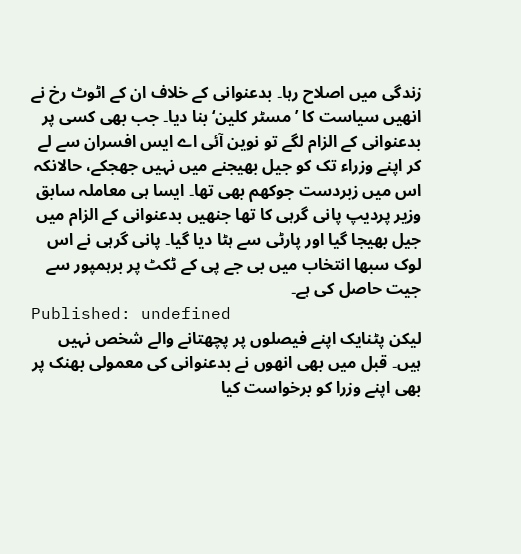زندگی میں اصلاح رہا۔ بدعنوانی کے خلاف ان کے اٹوٹ رخ نے انھیں سیاست کا ’مسٹر کلین‘ بنا دیا۔ جب بھی کسی پر بدعنوانی کے الزام لگے تو نوین آئی اے ایس افسران سے لے کر اپنے وزراء تک کو جیل بھیجنے میں نہیں جھجکے، حالانکہ اس میں زبردست جوکھم بھی تھا۔ ایسا ہی معاملہ سابق وزیر پردیپ پانی گرہی کا تھا جنھیں بدعنوانی کے الزام میں جیل بھیجا گیا اور پارٹی سے ہٹا دیا گیا۔ پانی گرہی نے اس لوک سبھا انتخاب میں بی جے پی کے ٹکٹ پر برہمپور سے جیت حاصل کی ہے۔
Published: undefined
لیکن پٹنایک اپنے فیصلوں پر پچھتانے والے شخص نہیں ہیں۔ قبل میں بھی انھوں نے بدعنوانی کی معمولی بھنک پر بھی اپنے وزرا کو برخواست کیا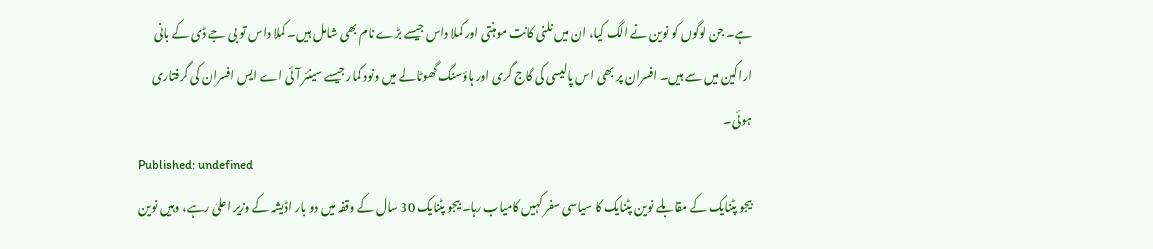ہے۔ جن لوگوں کو نوین نے الگ کیا، ان میں نلنی کانت موہنتی اور کملا داس جیسے بڑے نام بھی شامل ہیں۔ کملا داس تو بی جے ڈی کے بانی اراکین میں سے ہیں۔ افسران پر بھی اس پالیسی کی گاج گری اور ہاؤسنگ گھوٹالے میں ونود کمار جیسے سینئر آئی اے ایس افسران کی گرفتاری ہوئی۔
Published: undefined
بیجو پٹنایک کے مقابلے نوین پٹنایک کا سیاسی سفر کہیں کامیاب رہا۔ بیجو پٹنایک 30 سال کے وقفہ میں دو بار اڈیشہ کے وزیر اعلیٰ رہے، وہیں نوین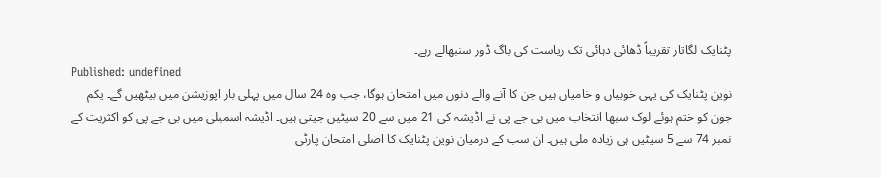پٹنایک لگاتار تقریباً ڈھائی دہائی تک ریاست کی باگ ڈور سنبھالے رہے۔
Published: undefined
نوین پٹنایک کی یہی خوبیاں و خامیاں ہیں جن کا آنے والے دنوں میں امتحان ہوگا، جب وہ 24 سال میں پہلی بار اپوزیشن میں بیٹھیں گے۔ یکم جون کو ختم ہوئے لوک سبھا انتخاب میں بی جے پی نے اڈیشہ کی 21 میں سے 20 سیٹیں جیتی ہیں۔ اڈیشہ اسمبلی میں بی جے پی کو اکثریت کے نمبر 74 سے 5 سیٹیں ہی زیادہ ملی ہیں۔ ان سب کے درمیان نوین پٹنایک کا اصلی امتحان پارٹی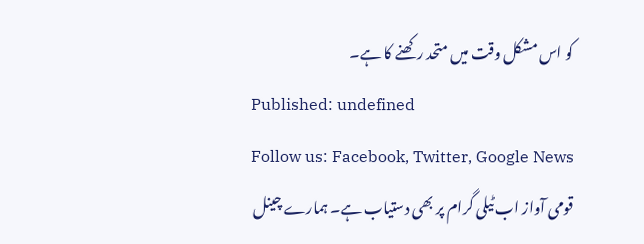کو اس مشکل وقت میں متحد رکھنے کا ہے۔
Published: undefined
Follow us: Facebook, Twitter, Google News
قومی آواز اب ٹیلی گرام پر بھی دستیاب ہے۔ ہمارے چینل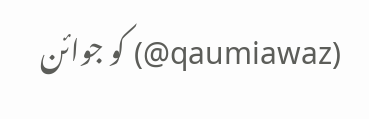(qaumiawaz@) کو جوائن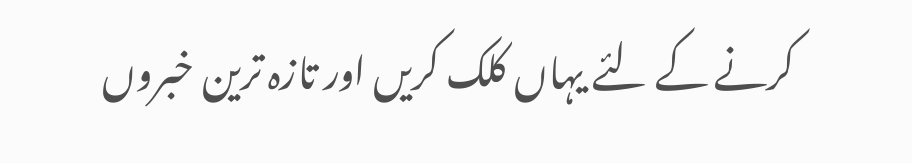کرنے کے لئے یہاں کلک کریں اور تازہ ترین خبروں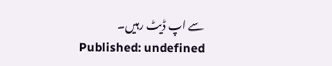سے اپ ڈیٹ رہیں۔
Published: undefined